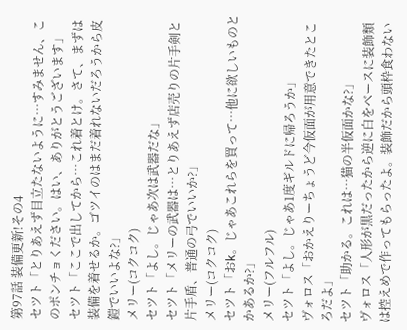第97話 装備更新!その4
セツト「とりあえず目立たないように…すみません、このポンチョください。はい、ありがとうございます」
セツト「ここで出してから…これ着とけ。さて、まずは装備を着せるか。ゴツイのはまだ着れないだろうから皮鎧でいいよな?」
メリー(コクコク)
セツト「よし。じゃあ次は武器だな」
セツト「メリーの武器は…とりあえず店売りの片手剣と片手盾、普通の弓でいいか?」
メリー(コクコク)
セツト「おk。じゃあこれらを買って…他に欲しいものとかあるか?」
メリー(フルフル)
セツト「よし。じゃあ1度ギルドに帰ろうか」
ヴォロス「おかえりーちょうど今仮面が用意できたところだよ」
セツト「助かる。これは…猫の半仮面かな?」
ヴォロス「人形が黒だったから逆に白をベースに装飾類は控えめで作ってもらったよ。装飾だから頭枠食わない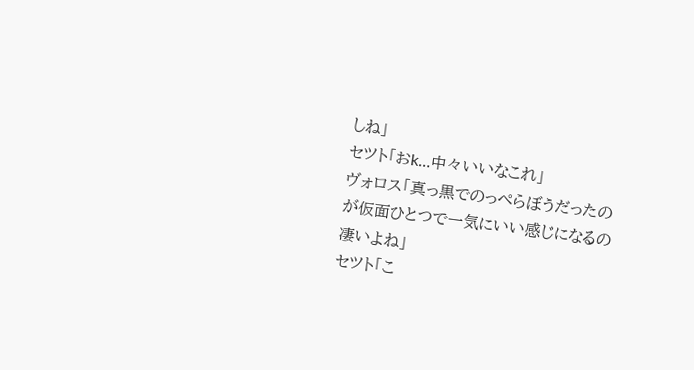しね」
セツト「おk…中々いいなこれ」
ヴォロス「真っ黒でのっぺらぼうだったのが仮面ひとつで一気にいい感じになるの凄いよね」
セツト「こ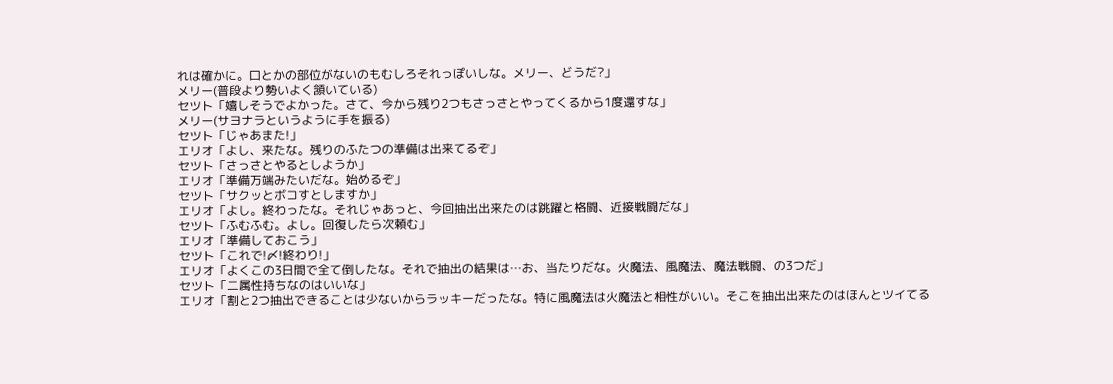れは確かに。口とかの部位がないのもむしろそれっぽいしな。メリー、どうだ?」
メリー(普段より勢いよく頷いている)
セツト「嬉しそうでよかった。さて、今から残り2つもさっさとやってくるから1度還すな」
メリー(サヨナラというように手を振る)
セツト「じゃあまた!」
エリオ「よし、来たな。残りのふたつの準備は出来てるぞ」
セツト「さっさとやるとしようか」
エリオ「準備万端みたいだな。始めるぞ」
セツト「サクッとボコすとしますか」
エリオ「よし。終わったな。それじゃあっと、今回抽出出来たのは跳躍と格闘、近接戦闘だな」
セツト「ふむふむ。よし。回復したら次頼む」
エリオ「準備しておこう」
セツト「これで!〆!終わり!」
エリオ「よくこの3日間で全て倒したな。それで抽出の結果は…お、当たりだな。火魔法、風魔法、魔法戦闘、の3つだ」
セツト「二属性持ちなのはいいな」
エリオ「割と2つ抽出できることは少ないからラッキーだったな。特に風魔法は火魔法と相性がいい。そこを抽出出来たのはほんとツイてる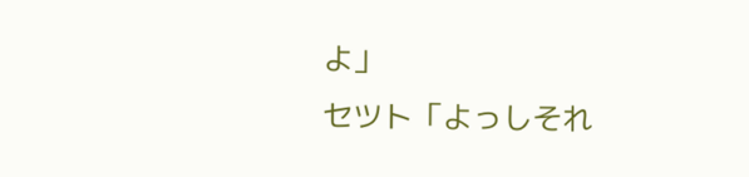よ」
セツト「よっしそれ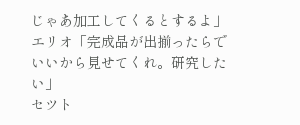じゃあ加工してくるとするよ」
エリオ「完成品が出揃ったらでいいから見せてくれ。研究したい」
セツト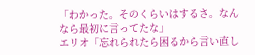「わかった。そのくらいはするさ。なんなら最初に言ってたな」
エリオ「忘れられたら困るから言い直し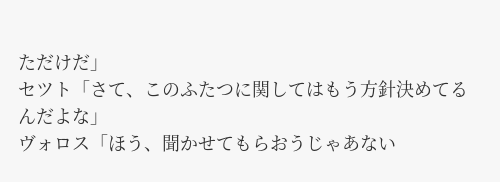ただけだ」
セツト「さて、このふたつに関してはもう方針決めてるんだよな」
ヴォロス「ほう、聞かせてもらおうじゃあない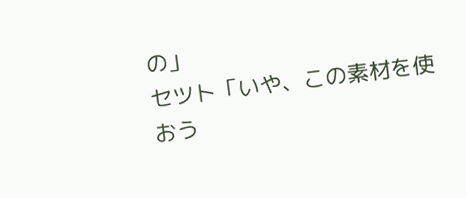の」
セツト「いや、この素材を使おう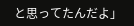と思ってたんだよ」